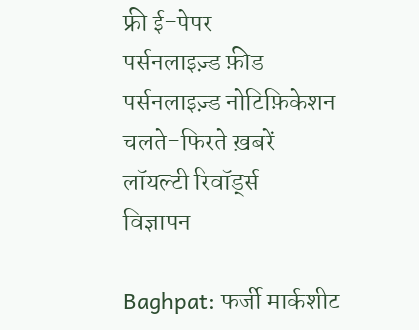फ्री ई-पेपर
पर्सनलाइज़्ड फ़ीड
पर्सनलाइज़्ड नोटिफ़िकेशन
चलते-फिरते ख़बरें
लॉयल्टी रिवॉर्ड्स
विज्ञापन

Baghpat: फर्जी मार्कशीट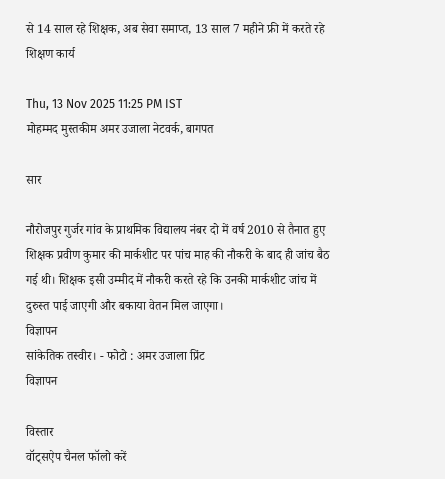से 14 साल रहे शिक्षक, अब सेवा समाप्त, 13 साल 7 महीने फ्री में करते रहे शिक्षण कार्य

Thu, 13 Nov 2025 11:25 PM IST
मोहम्मद मुस्तकीम अमर उजाला नेटवर्क, बागपत

सार

नौरोजपुर गुर्जर गांव के प्राथमिक विद्यालय नंबर दो में वर्ष 2010 से तैनात हुए शिक्षक प्रवीण कुमार की मार्कशीट पर पांच माह की नौकरी के बाद ही जांच बैठ गई थी। शिक्षक इसी उम्मीद में नौकरी करते रहे कि उनकी मार्कशीट जांच में दुरुस्त पाई जाएगी और बकाया वेतन मिल जाएगा।
विज्ञापन
सांकेतिक तस्वीर। - फोटो : अमर उजाला प्रिंट
विज्ञापन

विस्तार
वॉट्सऐप चैनल फॉलो करें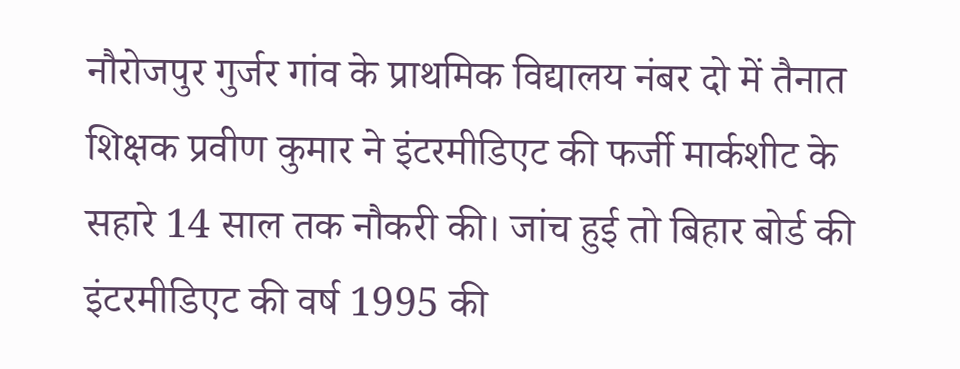नौरोजपुर गुर्जर गांव के प्राथमिक विद्यालय नंबर दो में तैनात शिक्षक प्रवीण कुमार ने इंटरमीडिएट की फर्जी मार्कशीट के सहारे 14 साल तक नौकरी की। जांच हुई तो बिहार बोर्ड की इंटरमीडिएट की वर्ष 1995 की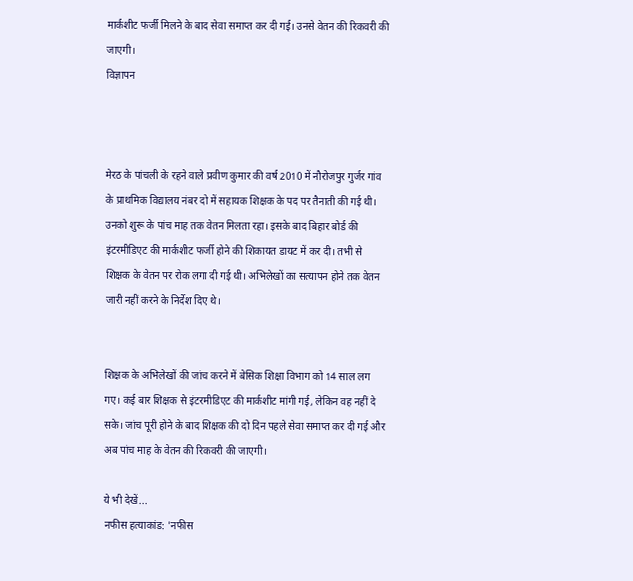मार्कशीट फर्जी मिलने के बाद सेवा समाप्त कर दी गई। उनसे वेतन की रिकवरी की जाएगी।
विज्ञापन



मेरठ के पांचली के रहने वाले प्रवीण कुमार की वर्ष 2010 में नौरोजपुर गुर्जर गांव के प्राथमिक विद्यालय नंबर दो में सहायक शिक्षक के पद पर तैनाती की गई थी। उनको शुरू के पांच माह तक वेतन मिलता रहा। इसके बाद बिहार बोर्ड की इंटरमीडिएट की मार्कशीट फर्जी होने की शिकायत डायट में कर दी। तभी से शिक्षक के वेतन पर रोक लगा दी गई थी। अभिलेखों का सत्यापन होने तक वेतन जारी नहीं करने के निर्देश दिए थे।


शिक्षक के अभिलेखों की जांच करने में बेसिक शिक्षा विभाग को 14 साल लग गए। कई बार शिक्षक से इंटरमीडिएट की मार्कशीट मांगी गई, लेकिन वह नहीं दे सके। जांच पूरी होने के बाद शिक्षक की दो दिन पहले सेवा समाप्त कर दी गई और अब पांच माह के वेतन की रिकवरी की जाएगी।

ये भी देखें...
नफीस हत्याकांड: 'नफीस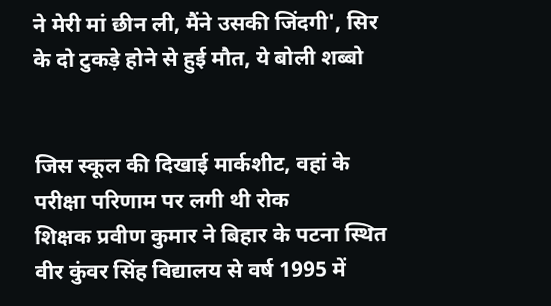ने मेरी मां छीन ली, मैंने उसकी जिंदगी', सिर के दो टुकड़े होने से हुई मौत, ये बोली शब्बो


जिस स्कूल की दिखाई मार्कशीट, वहां के परीक्षा परिणाम पर लगी थी रोक
शिक्षक प्रवीण कुमार ने बिहार के पटना स्थित वीर कुंवर सिंह विद्यालय से वर्ष 1995 में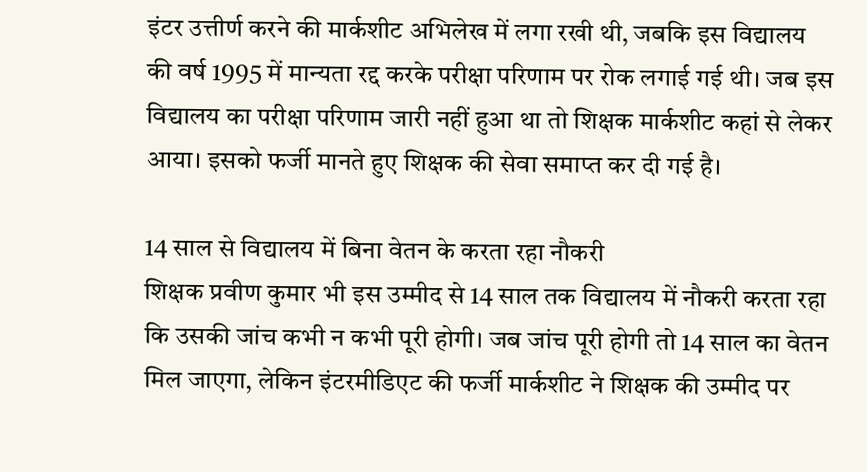इंटर उत्तीर्ण करने की मार्कशीट अभिलेख में लगा रखी थी, जबकि इस विद्यालय की वर्ष 1995 में मान्यता रद्द करके परीक्षा परिणाम पर रोक लगाई गई थी। जब इस विद्यालय का परीक्षा परिणाम जारी नहीं हुआ था तो शिक्षक मार्कशीट कहां से लेकर आया। इसको फर्जी मानते हुए शिक्षक की सेवा समाप्त कर दी गई है।

14 साल से विद्यालय में बिना वेतन के करता रहा नौकरी
शिक्षक प्रवीण कुमार भी इस उम्मीद से 14 साल तक विद्यालय में नौकरी करता रहा कि उसकी जांच कभी न कभी पूरी होगी। जब जांच पूरी होगी तो 14 साल का वेतन मिल जाएगा, लेकिन इंटरमीडिएट की फर्जी मार्कशीट ने शिक्षक की उम्मीद पर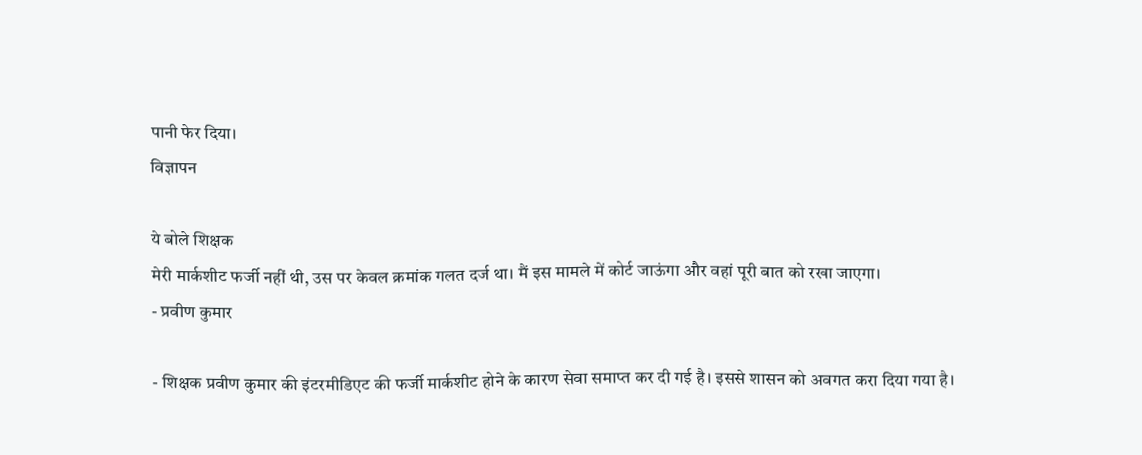पानी फेर दिया।
विज्ञापन

ये बोले शिक्षक
मेरी मार्कशीट फर्जी नहीं थी, उस पर केवल क्रमांक गलत दर्ज था। मैं इस मामले में कोर्ट जाऊंगा और वहां पूरी बात को रखा जाएगा।
- प्रवीण कुमार

- शिक्षक प्रवीण कुमार की इंटरमीडिएट की फर्जी मार्कशीट होने के कारण सेवा समाप्त कर दी गई है। इससे शासन को अवगत करा दिया गया है।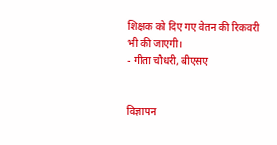शिक्षक को दिए गए वेतन की रिकवरी भी की जाएगी।
- गीता चौधरी, बीएसए


विज्ञापन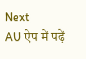Next
AU ऐप में पढ़ें